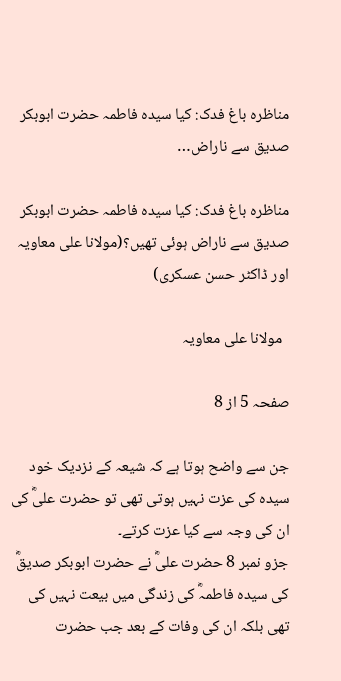مناظرہ باغ فدک: کیا سیدہ فاطمہ حضرت ابوبکر صدیق سے ناراض…

مناظرہ باغ فدک: کیا سیدہ فاطمہ حضرت ابوبکر صدیق سے ناراض ہوئی تھیں؟(مولانا علی معاویہ اور ڈاکٹر حسن عسکری)

  مولانا علی معاویہ

صفحہ 5 از 8

جن سے واضح ہوتا ہے کہ شیعہ کے نزدیک خود سیدہ کی عزت نہیں ہوتی تھی تو حضرت علیؓ کی ان کی وجہ سے کیا عزت کرتے۔
جزو نمبر 8 حضرت علیؓ نے حضرت ابوبکر صدیقؓ کی سیدہ فاطمہؓ کی زندگی میں بیعت نہیں کی تھی بلکہ ان کی وفات کے بعد جب حضرت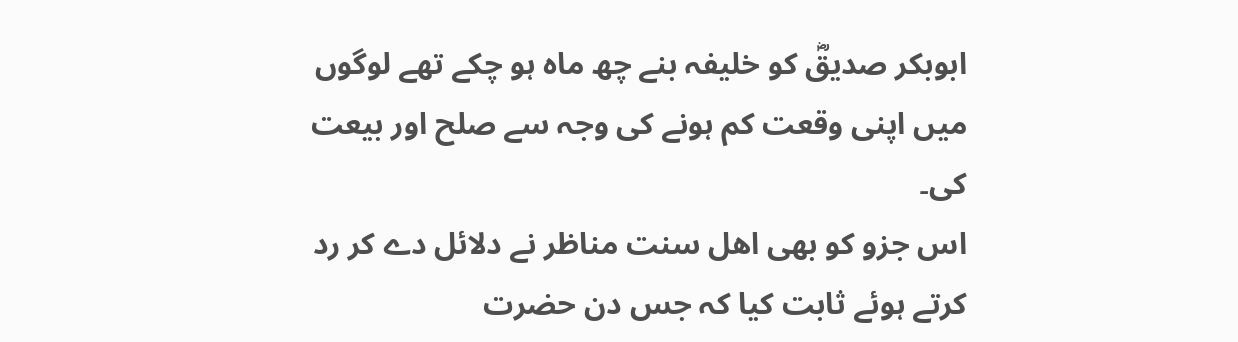ابوبکر صدیقؓ کو خلیفہ بنے چھ ماہ ہو چکے تھے لوگوں میں اپنی وقعت کم ہونے کی وجہ سے صلح اور بیعت کی۔
اس جزو کو بھی اھل سنت مناظر نے دلائل دے کر رد کرتے ہوئے ثابت کیا کہ جس دن حضرت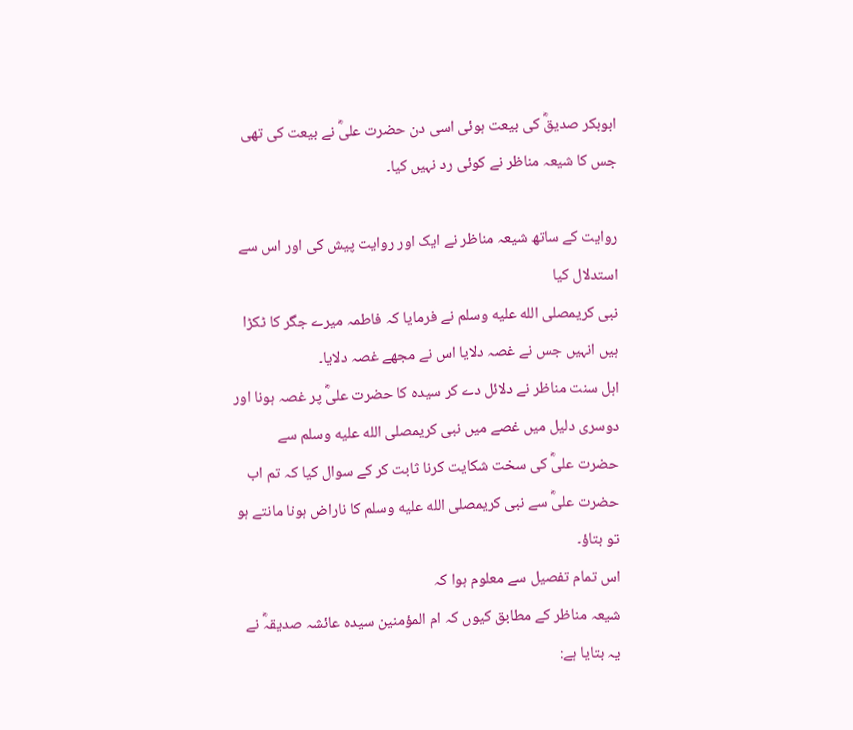ابوبکر صدیقؓ کی بیعت ہوئی اسی دن حضرت علیؓ نے بیعت کی تھی جس کا شیعہ مناظر نے کوئی رد نہیں کیا۔

روایت کے ساتھ شیعہ مناظر نے ایک اور روایت پیش کی اور اس سے استدلال کیا
نبی کریمصلى الله عليه وسلم نے فرمایا کہ فاطمہ میرے جگر کا ٹکڑا ہیں انہیں جس نے غصہ دلایا اس نے مجھے غصہ دلایا۔
اہل سنت مناظر نے دلائل دے کر سیدہ کا حضرت علیؓ پر غصہ ہونا اور دوسری دلیل میں غصے میں نبی کریمصلى الله عليه وسلم سے حضرت علیؓ کی سخت شکایت کرنا ثابت کر کے سوال کیا کہ تم اب حضرت علیؓ سے نبی کریمصلى الله عليه وسلم کا ناراض ہونا مانتے ہو تو بتاؤ۔
اس تمام تفصیل سے معلوم ہوا کہ
شیعہ مناظر کے مطابق کیوں کہ ام المؤمنین سیدہ عائشہ صدیقہؓ نے یہ بتایا ہے: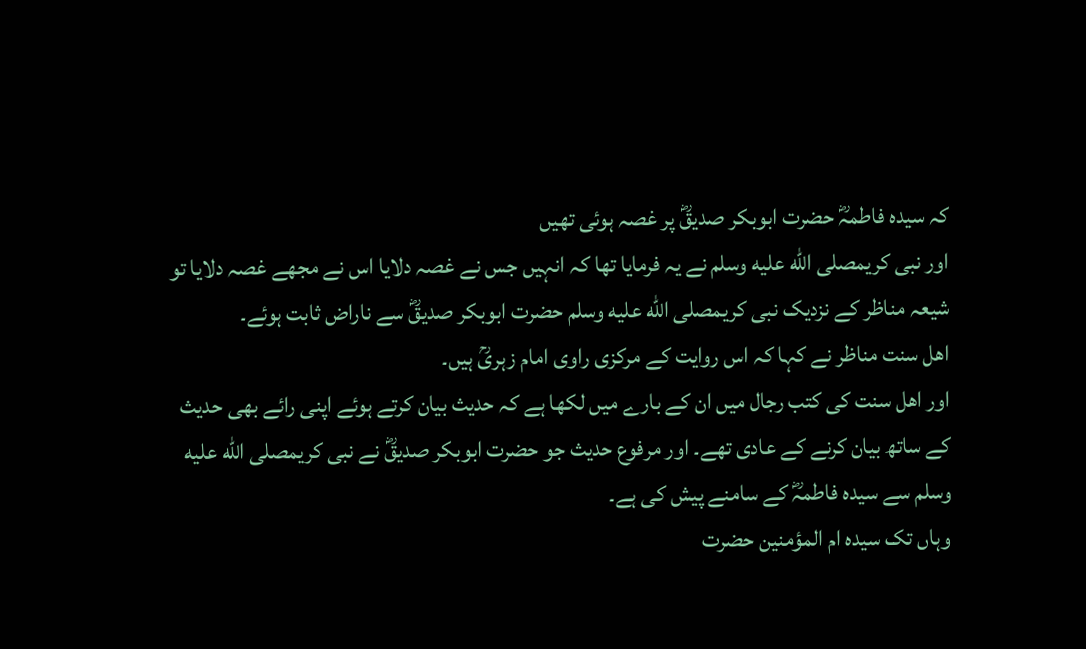کہ سیدہ فاطمہؓ حضرت ابوبکر صدیقؓ پر غصہ ہوئی تھیں
اور نبی کریمصلى الله عليه وسلم نے یہ فرمایا تھا کہ انہیں جس نے غصہ دلایا اس نے مجھے غصہ دلایا تو شیعہ مناظر کے نزدیک نبی کریمصلى الله عليه وسلم حضرت ابوبکر صدیقؓ سے ناراض ثابت ہوئے۔
اھل سنت مناظر نے کہا کہ اس روایت کے مرکزی راوی امام زہریؒ ہیں۔
اور اھل سنت کی کتب رجال میں ان کے بارے میں لکھا ہے کہ حدیث بیان کرتے ہوئے اپنی رائے بھی حدیث کے ساتھ بیان کرنے کے عادی تھے۔ اور مرفوع حدیث جو حضرت ابوبکر صدیقؓ نے نبی کریمصلى الله عليه وسلم سے سیدہ فاطمہؓ کے سامنے پیش کی ہے۔
وہاں تک سیدہ ام المؤمنین حضرت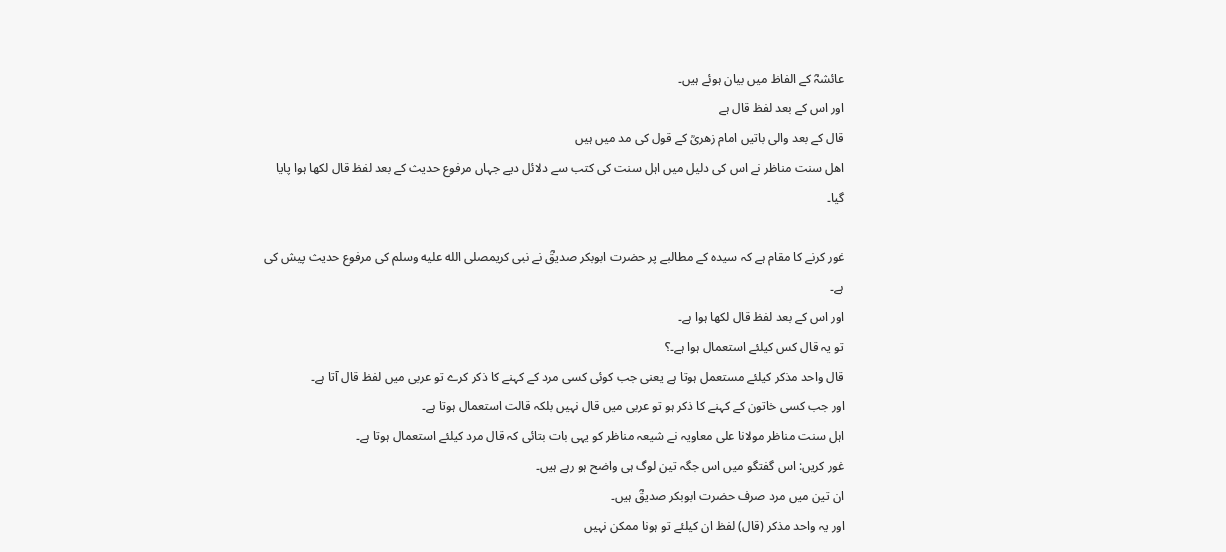عائشہؓ کے الفاظ میں بیان ہوئے ہیں۔
اور اس کے بعد لفظ قال ہے
قال کے بعد والی باتیں امام زھریؒ کے قول کی مد میں ہیں
اھل سنت مناظر نے اس کی دلیل میں اہل سنت کی کتب سے دلائل دیے جہاں مرفوع حدیث کے بعد لفظ قال لکھا ہوا پایا گیا۔

غور کرنے کا مقام ہے کہ سیدہ کے مطالبے پر حضرت ابوبکر صدیقؓ نے نبی کریمصلى الله عليه وسلم کی مرفوع حدیث پیش کی ہے۔
اور اس کے بعد لفظ قال لکھا ہوا ہے۔
تو یہ قال کس کیلئے استعمال ہوا ہے۔؟
قال واحد مذکر کیلئے مستعمل ہوتا ہے یعنی جب کوئی کسی مرد کے کہنے کا ذکر کرے تو عربی میں لفظ قال آتا ہے۔
اور جب کسی خاتون کے کہنے کا ذکر ہو تو عربی میں قال نہیں بلکہ قالت استعمال ہوتا ہے۔
اہل سنت مناظر مولانا علی معاویہ نے شیعہ مناظر کو یہی بات بتائی کہ قال مرد کیلئے استعمال ہوتا ہے۔
غور کریں: اس گفتگو میں اس جگہ تین لوگ ہی واضح ہو رہے ہیں۔
ان تین میں مرد صرف حضرت ابوبکر صدیقؓ ہیں۔
اور یہ واحد مذکر (قال) لفظ ان کیلئے تو ہونا ممکن نہیں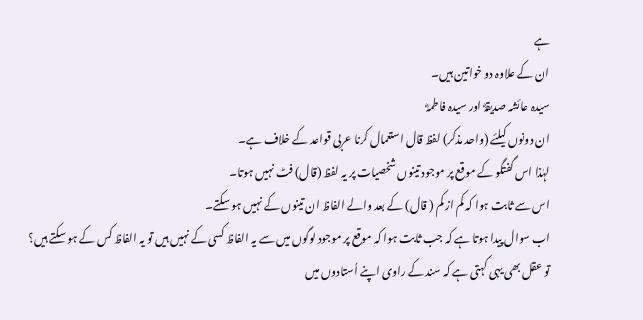ہے
ان کے علاوہ دو خواتین ہیں۔
سیدہ عائشہ صدیقہؓ اور سیدہ فاطمہؓ
ان دونوں کیلئے (واحد مذکر) لفظ قال استعمال کرنا عربی قواعد کے خلاف ہے۔
لہٰذا اس گفتگو کے موقع پر موجود تینوں شخصیات پر یہ لفظ (قال) فٹ نہیں ہوتا۔
اس سے ثابت ہوا کہ کم از کم ( قال) کے بعد والے الفاظ ان تینوں کے نہیں ہو سکتے۔
اب سوال پیدا ہوتا ہے کہ جب ثابت ہوا کہ موقع پر موجود لوگوں میں سے یہ الفاظ کسی کے نہیں ہیں تو یہ الفاظ کس کے ہو سکتے ہیں؟
تو عقل بھی یہی کہتی ہے کہ سند کے راوی اپنے اُستادوں میں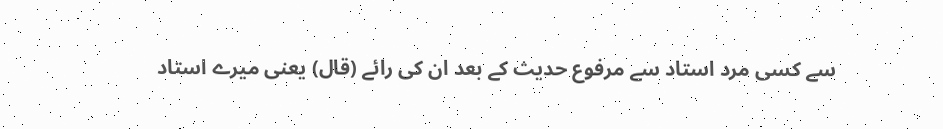سے کسی مرد استاد سے مرفوع حدیث کے بعد ان کی رائے (قال) یعنی میرے استاد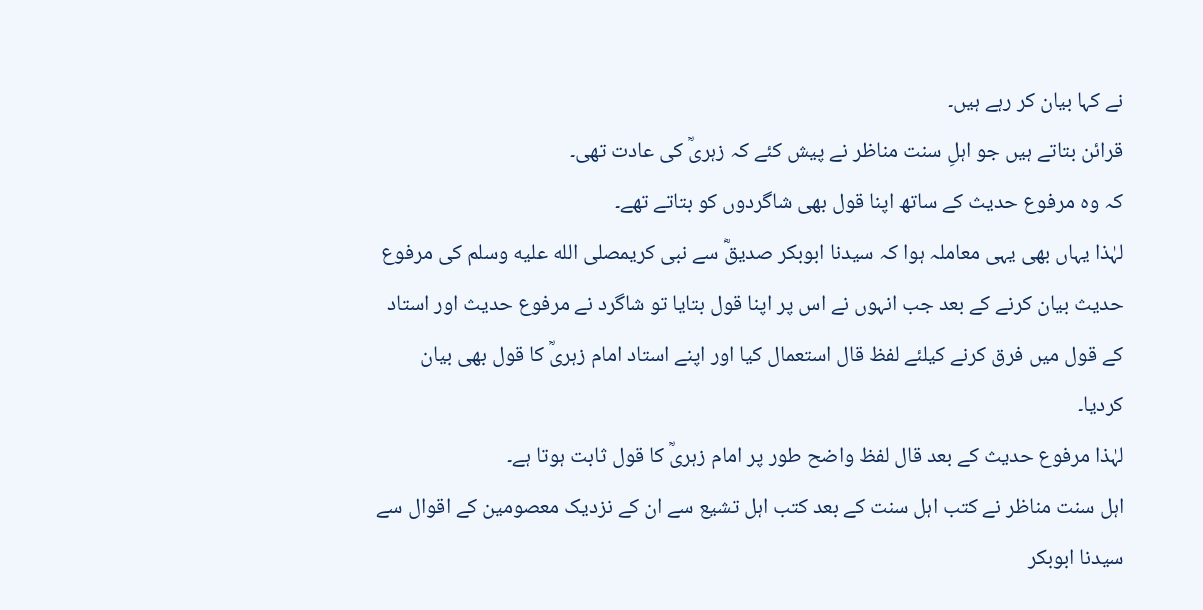نے کہا بیان کر رہے ہیں۔
قرائن بتاتے ہیں جو اہلِ سنت مناظر نے پیش کئے کہ زہریؒ کی عادت تھی۔
کہ وہ مرفوع حدیث کے ساتھ اپنا قول بھی شاگردوں کو بتاتے تھے۔
لہٰذا یہاں بھی یہی معاملہ ہوا کہ سیدنا ابوبکر صدیقؓ سے نبی کریمصلى الله عليه وسلم کی مرفوع حدیث بیان کرنے کے بعد جب انہوں نے اس پر اپنا قول بتایا تو شاگرد نے مرفوع حدیث اور استاد کے قول میں فرق کرنے کیلئے لفظ قال استعمال کیا اور اپنے استاد امام زہریؒ کا قول بھی بیان کردیا۔
لہٰذا مرفوع حدیث کے بعد قال لفظ واضح طور پر امام زہریؒ کا قول ثابت ہوتا ہے۔
اہل سنت مناظر نے کتب اہل سنت کے بعد کتب اہل تشیع سے ان کے نزدیک معصومین کے اقوال سے سیدنا ابوبکر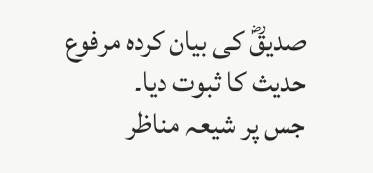صدیقؓ کی بیان کردہ مرفوع حدیث کا ثبوت دیا۔
جس پر شیعہ مناظر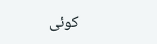کوئی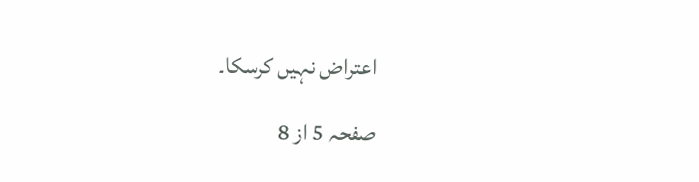اعتراض نہیں کرسکا۔

صفحہ 5 از 8